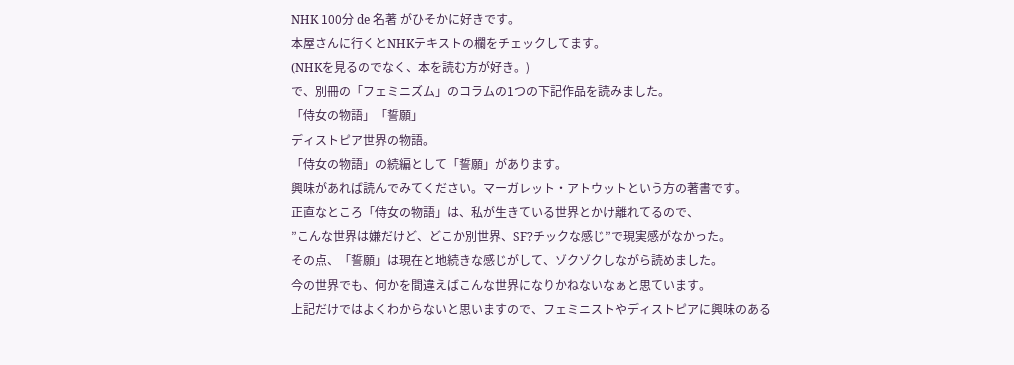NHK 100分 de 名著 がひそかに好きです。
本屋さんに行くとNHKテキストの欄をチェックしてます。
(NHKを見るのでなく、本を読む方が好き。)
で、別冊の「フェミニズム」のコラムの1つの下記作品を読みました。
「侍女の物語」「誓願」
ディストピア世界の物語。
「侍女の物語」の続編として「誓願」があります。
興味があれば読んでみてください。マーガレット・アトウットという方の著書です。
正直なところ「侍女の物語」は、私が生きている世界とかけ離れてるので、
”こんな世界は嫌だけど、どこか別世界、SF?チックな感じ”で現実感がなかった。
その点、「誓願」は現在と地続きな感じがして、ゾクゾクしながら読めました。
今の世界でも、何かを間違えばこんな世界になりかねないなぁと思ています。
上記だけではよくわからないと思いますので、フェミニストやディストピアに興味のある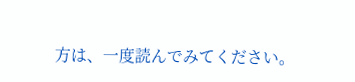方は、一度読んでみてください。